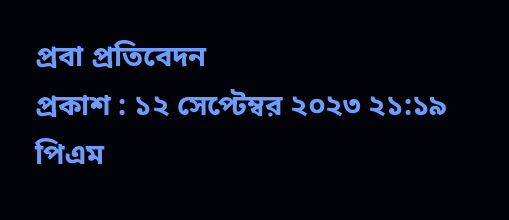প্রবা প্রতিবেদন
প্রকাশ : ১২ সেপ্টেম্বর ২০২৩ ২১:১৯ পিএম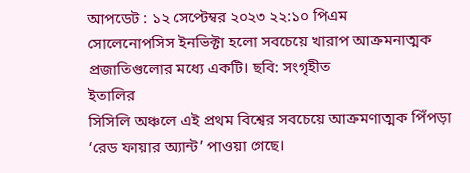আপডেট : ১২ সেপ্টেম্বর ২০২৩ ২২:১০ পিএম
সোলেনোপসিস ইনভিক্টা হলো সবচেয়ে খারাপ আক্রমনাত্মক প্রজাতিগুলোর মধ্যে একটি। ছবি: সংগৃহীত
ইতালির
সিসিলি অঞ্চলে এই প্রথম বিশ্বের সবচেয়ে আক্রমণাত্মক পিঁপড়া ‘রেড ফায়ার অ্যান্ট’ পাওয়া গেছে।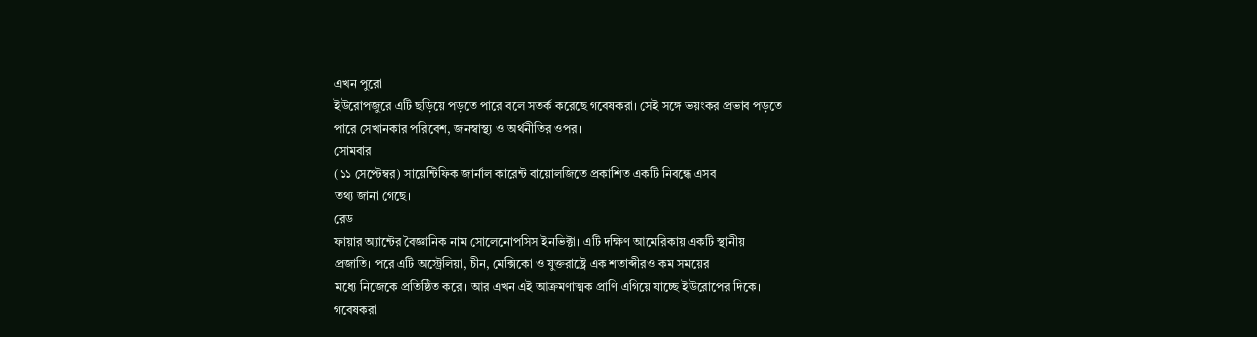এখন পুরো
ইউরোপজুরে এটি ছড়িয়ে পড়তে পারে বলে সতর্ক করেছে গবেষকরা। সেই সঙ্গে ভয়ংকর প্রভাব পড়তে
পারে সেখানকার পরিবেশ, জনস্বাস্থ্য ও অর্থনীতির ওপর।
সোমবার
(১১ সেপ্টেম্বর) সায়েন্টিফিক জার্নাল কারেন্ট বায়োলজিতে প্রকাশিত একটি নিবন্ধে এসব
তথ্য জানা গেছে।
রেড
ফায়ার অ্যান্টের বৈজ্ঞানিক নাম সোলেনোপসিস ইনভিক্টা। এটি দক্ষিণ আমেরিকায় একটি স্থানীয়
প্রজাতি। পরে এটি অস্ট্রেলিয়া, চীন, মেক্সিকো ও যুক্তরাষ্ট্রে এক শতাব্দীরও কম সময়ের
মধ্যে নিজেকে প্রতিষ্ঠিত করে। আর এখন এই আক্রমণাত্মক প্রাণি এগিয়ে যাচ্ছে ইউরোপের দিকে।
গবেষকরা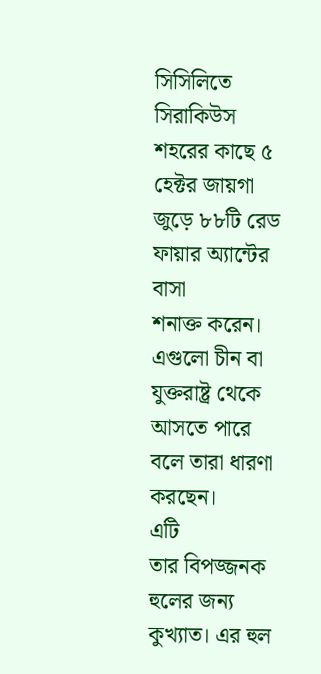সিসিলিতে সিরাকিউস শহরের কাছে ৫ হেক্টর জায়গা জুড়ে ৮৮টি রেড ফায়ার অ্যান্টের বাসা
শনাক্ত করেন। এগুলো চীন বা যুক্তরাষ্ট্র থেকে আসতে পারে বলে তারা ধারণা করছেন।
এটি
তার বিপজ্জনক হুলের জন্য কুখ্যাত। এর হুল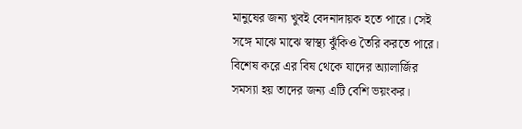মানুষের জন্য খুবই বেদনাদায়ক হতে পারে। সেই
সঙ্গে মাঝে মাঝে স্বাস্থ্য ঝুঁকিও তৈরি করতে পারে। বিশেষ করে এর বিষ থেকে যাদের অ্যালার্জির
সমস্যা হয় তাদের জন্য এটি বেশি ভয়ংকর।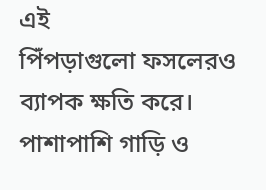এই
পিঁপড়াগুলো ফসলেরও ব্যাপক ক্ষতি করে। পাশাপাশি গাড়ি ও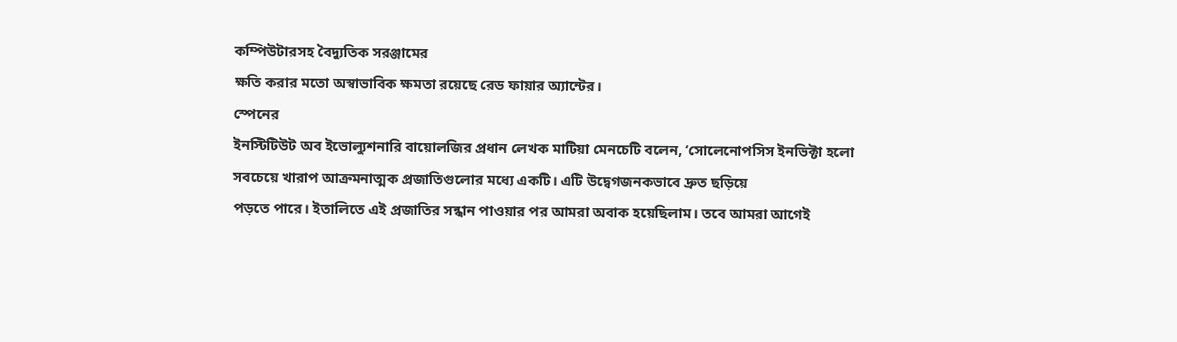কম্পিউটারসহ বৈদ্যুতিক সরঞ্জামের
ক্ষতি করার মতো অস্বাভাবিক ক্ষমতা রয়েছে রেড ফায়ার অ্যান্টের।
স্পেনের
ইনস্টিটিউট অব ইভোল্যুশনারি বায়োলজির প্রধান লেখক মাটিয়া মেনচেটি বলেন, ‘সোলেনোপসিস ইনভিক্টা হলো
সবচেয়ে খারাপ আক্রমনাত্মক প্রজাতিগুলোর মধ্যে একটি। এটি উদ্বেগজনকভাবে দ্রুত ছড়িয়ে
পড়তে পারে। ইতালিতে এই প্রজাতির সন্ধান পাওয়ার পর আমরা অবাক হয়েছিলাম। তবে আমরা আগেই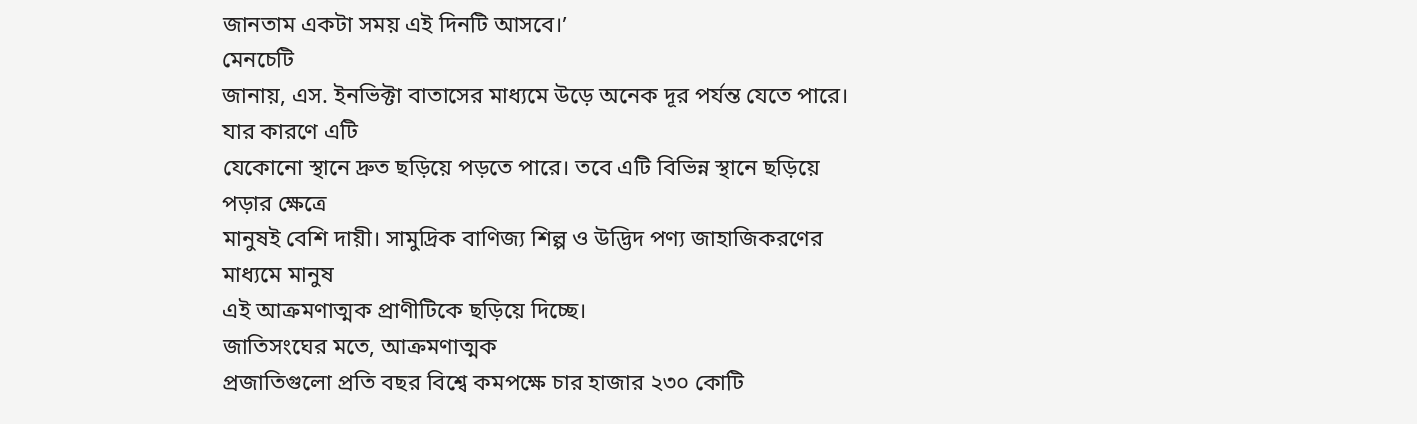জানতাম একটা সময় এই দিনটি আসবে।’
মেনচেটি
জানায়, এস. ইনভিক্টা বাতাসের মাধ্যমে উড়ে অনেক দূর পর্যন্ত যেতে পারে। যার কারণে এটি
যেকোনো স্থানে দ্রুত ছড়িয়ে পড়তে পারে। তবে এটি বিভিন্ন স্থানে ছড়িয়ে পড়ার ক্ষেত্রে
মানুষই বেশি দায়ী। সামুদ্রিক বাণিজ্য শিল্প ও উদ্ভিদ পণ্য জাহাজিকরণের মাধ্যমে মানুষ
এই আক্রমণাত্মক প্রাণীটিকে ছড়িয়ে দিচ্ছে।
জাতিসংঘের মতে, আক্রমণাত্মক
প্রজাতিগুলো প্রতি বছর বিশ্বে কমপক্ষে চার হাজার ২৩০ কোটি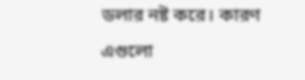ডলার নষ্ট করে। কারণ এগুলো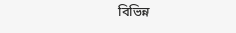বিভিন্ন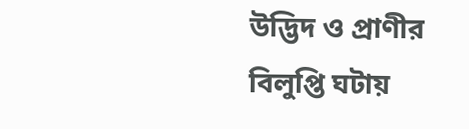উদ্ভিদ ও প্রাণীর বিলুপ্তি ঘটায়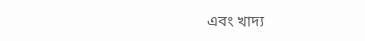এবং খাদ্য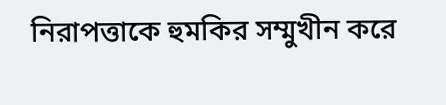নিরাপত্তাকে হুমকির সম্মুখীন করে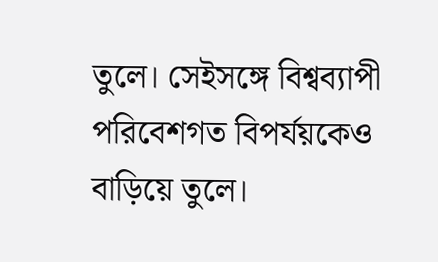তুলে। সেইসঙ্গে বিশ্বব্যাপী পরিবেশগত বিপর্যয়কেও বাড়িয়ে তুলে।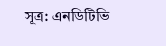সূত্র: এনডিটিভি